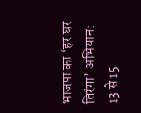भाजपा का ‘हर घर तिरंगा’ अभियान: 13 से 15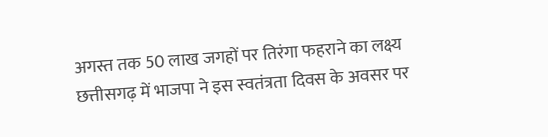अगस्त तक 50 लाख जगहों पर तिरंगा फहराने का लक्ष्य
छत्तीसगढ़ में भाजपा ने इस स्वतंत्रता दिवस के अवसर पर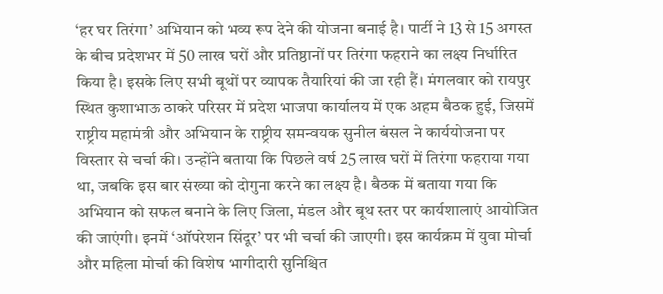‘हर घर तिरंगा’ अभियान को भव्य रूप देने की योजना बनाई है। पार्टी ने 13 से 15 अगस्त के बीच प्रदेशभर में 50 लाख घरों और प्रतिष्ठानों पर तिरंगा फहराने का लक्ष्य निर्धारित किया है। इसके लिए सभी बूथों पर व्यापक तैयारियां की जा रही हैं। मंगलवार को रायपुर स्थित कुशाभाऊ ठाकरे परिसर में प्रदेश भाजपा कार्यालय में एक अहम बैठक हुई, जिसमें राष्ट्रीय महामंत्री और अभियान के राष्ट्रीय समन्वयक सुनील बंसल ने कार्ययोजना पर विस्तार से चर्चा की। उन्होंने बताया कि पिछले वर्ष 25 लाख घरों में तिरंगा फहराया गया था, जबकि इस बार संख्या को दोगुना करने का लक्ष्य है। बैठक में बताया गया कि अभियान को सफल बनाने के लिए जिला, मंडल और बूथ स्तर पर कार्यशालाएं आयोजित की जाएंगी। इनमें ‘ऑपरेशन सिंदूर’ पर भी चर्चा की जाएगी। इस कार्यक्रम में युवा मोर्चा और महिला मोर्चा की विशेष भागीदारी सुनिश्चित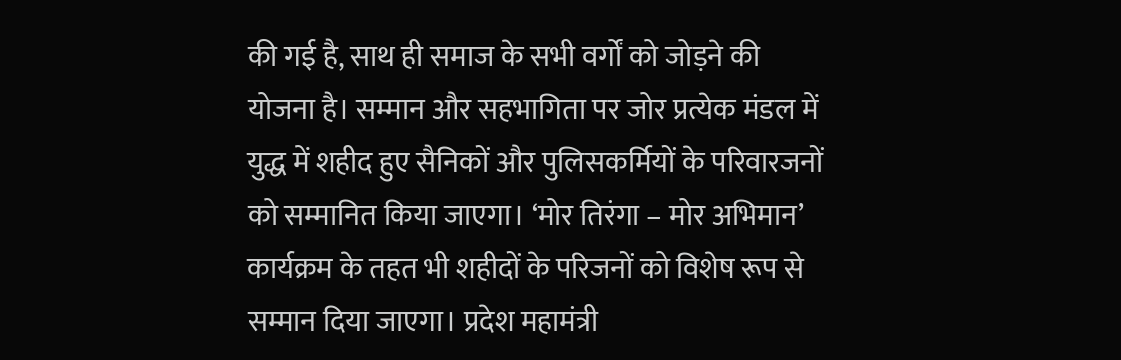की गई है, साथ ही समाज के सभी वर्गों को जोड़ने की योजना है। सम्मान और सहभागिता पर जोर प्रत्येक मंडल में युद्ध में शहीद हुए सैनिकों और पुलिसकर्मियों के परिवारजनों को सम्मानित किया जाएगा। ‘मोर तिरंगा – मोर अभिमान’ कार्यक्रम के तहत भी शहीदों के परिजनों को विशेष रूप से सम्मान दिया जाएगा। प्रदेश महामंत्री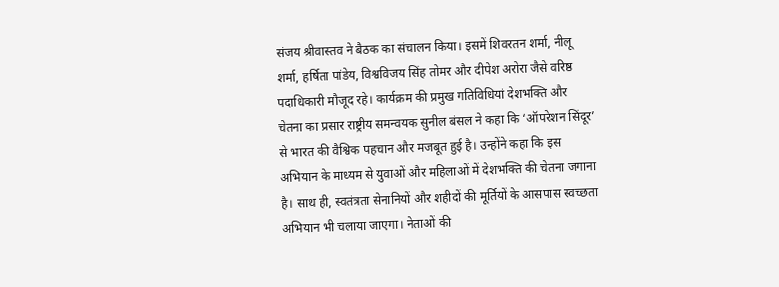संजय श्रीवास्तव ने बैठक का संचालन किया। इसमें शिवरतन शर्मा, नीलू शर्मा, हर्षिता पांडेय, विश्वविजय सिंह तोमर और दीपेश अरोरा जैसे वरिष्ठ पदाधिकारी मौजूद रहे। कार्यक्रम की प्रमुख गतिविधियां देशभक्ति और चेतना का प्रसार राष्ट्रीय समन्वयक सुनील बंसल ने कहा कि ‘ऑपरेशन सिंदूर’ से भारत की वैश्विक पहचान और मजबूत हुई है। उन्होंने कहा कि इस अभियान के माध्यम से युवाओं और महिलाओं में देशभक्ति की चेतना जगाना है। साथ ही, स्वतंत्रता सेनानियों और शहीदों की मूर्तियों के आसपास स्वच्छता अभियान भी चलाया जाएगा। नेताओं की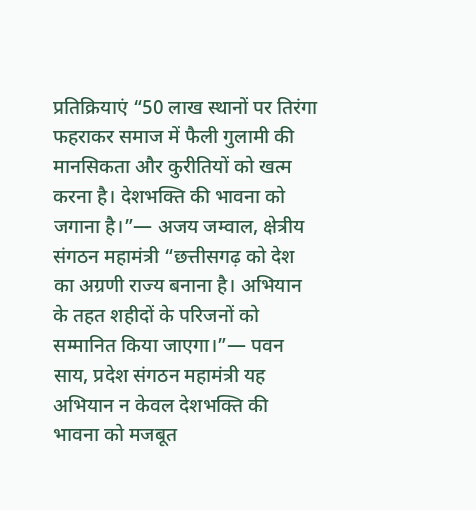प्रतिक्रियाएं “50 लाख स्थानों पर तिरंगा फहराकर समाज में फैली गुलामी की मानसिकता और कुरीतियों को खत्म करना है। देशभक्ति की भावना को जगाना है।”— अजय जम्वाल, क्षेत्रीय संगठन महामंत्री “छत्तीसगढ़ को देश का अग्रणी राज्य बनाना है। अभियान के तहत शहीदों के परिजनों को सम्मानित किया जाएगा।”— पवन साय, प्रदेश संगठन महामंत्री यह अभियान न केवल देशभक्ति की भावना को मजबूत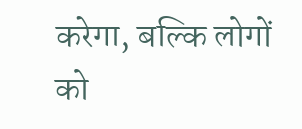करेगा, बल्कि लोगों को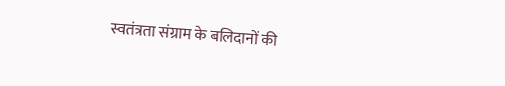स्वतंत्रता संग्राम के बलिदानों की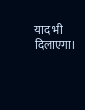याद भी दिलाएगा।